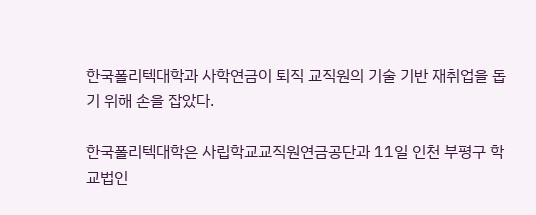한국폴리텍대학과 사학연금이 퇴직 교직원의 기술 기반 재취업을 돕기 위해 손을 잡았다.

한국폴리텍대학은 사립학교교직원연금공단과 11일 인천 부평구 학교법인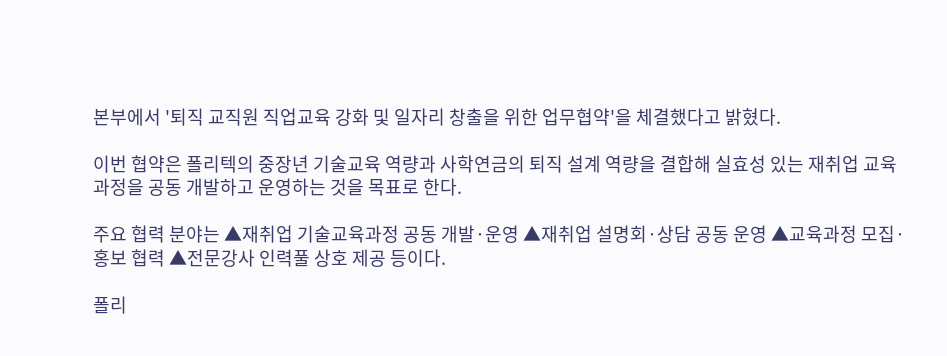본부에서 '퇴직 교직원 직업교육 강화 및 일자리 창출을 위한 업무협약'을 체결했다고 밝혔다.

이번 협약은 폴리텍의 중장년 기술교육 역량과 사학연금의 퇴직 설계 역량을 결합해 실효성 있는 재취업 교육과정을 공동 개발하고 운영하는 것을 목표로 한다.

주요 협력 분야는 ▲재취업 기술교육과정 공동 개발·운영 ▲재취업 설명회·상담 공동 운영 ▲교육과정 모집·홍보 협력 ▲전문강사 인력풀 상호 제공 등이다.

폴리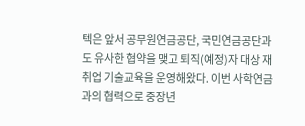텍은 앞서 공무원연금공단, 국민연금공단과도 유사한 협약을 맺고 퇴직(예정)자 대상 재취업 기술교육을 운영해왔다. 이번 사학연금과의 협력으로 중장년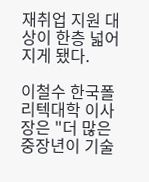재취업 지원 대상이 한층 넓어지게 됐다.

이철수 한국폴리텍대학 이사장은 "더 많은 중장년이 기술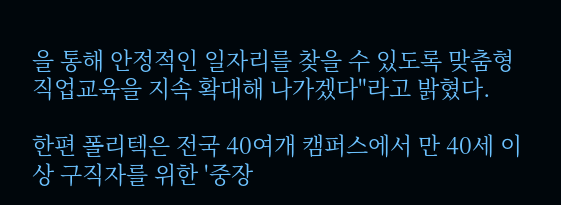을 통해 안정적인 일자리를 찾을 수 있도록 맞춤형 직업교육을 지속 확대해 나가겠다"라고 밝혔다.

한편 폴리텍은 전국 40여개 캠퍼스에서 만 40세 이상 구직자를 위한 '중장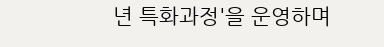년 특화과정'을 운영하며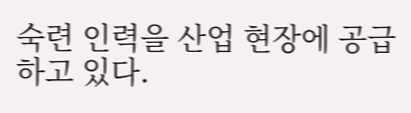숙련 인력을 산업 현장에 공급하고 있다.